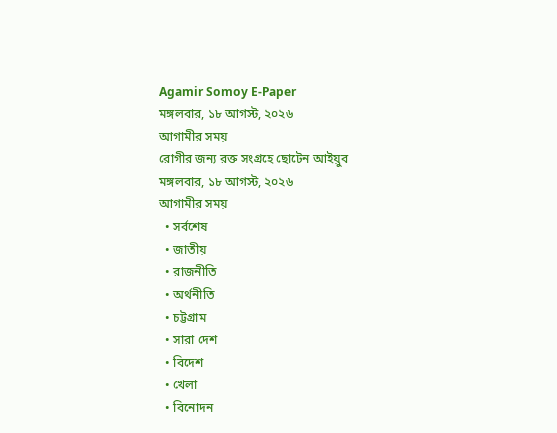Agamir Somoy E-Paper
মঙ্গলবার, ১৮ আগস্ট, ২০২৬
আগামীর সময়
রোগীর জন্য রক্ত সংগ্রহে ছোটেন আইয়ুব
মঙ্গলবার, ১৮ আগস্ট, ২০২৬
আগামীর সময়
  • সর্বশেষ
  • জাতীয়
  • রাজনীতি
  • অর্থনীতি
  • চট্টগ্রাম
  • সারা দেশ
  • বিদেশ
  • খেলা
  • বিনোদন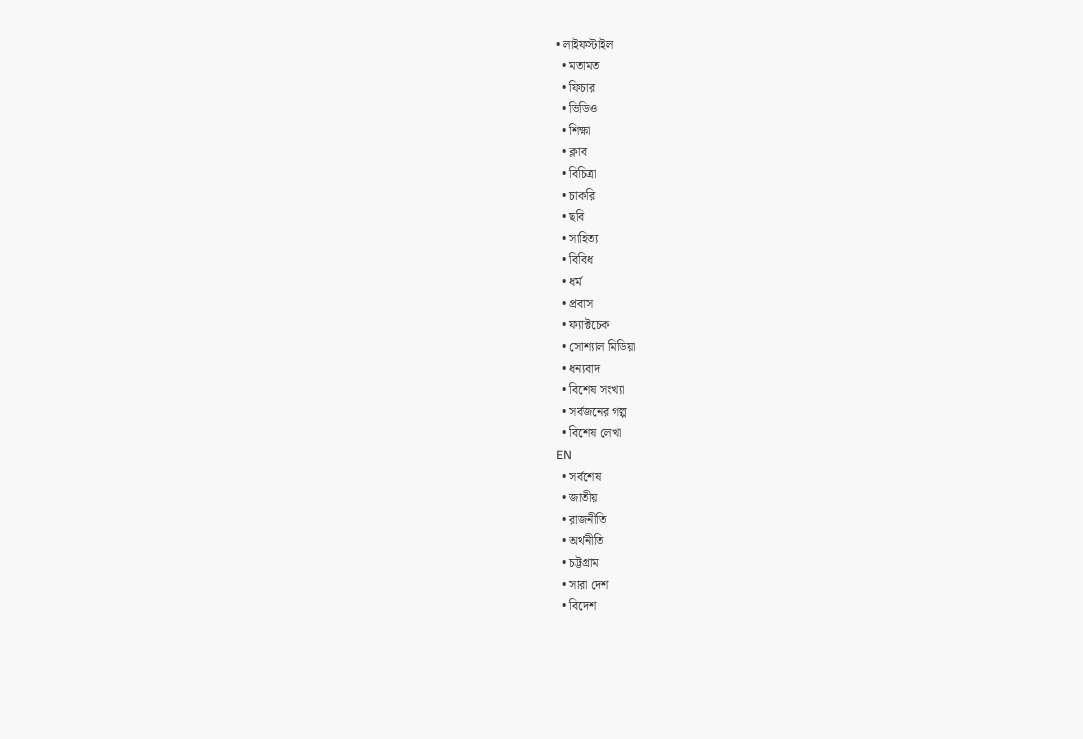• লাইফস্টাইল
  • মতামত
  • ফিচার
  • ভিডিও
  • শিক্ষা
  • ক্লাব
  • বিচিত্রা
  • চাকরি
  • ছবি
  • সাহিত্য
  • বিবিধ
  • ধর্ম
  • প্রবাস
  • ফ্যাক্টচেক
  • সোশ্যাল মিডিয়া
  • ধন্যবাদ
  • বিশেষ সংখ্যা
  • সর্বজনের গল্প
  • বিশেষ লেখা
EN
  • সর্বশেষ
  • জাতীয়
  • রাজনীতি
  • অর্থনীতি
  • চট্টগ্রাম
  • সারা দেশ
  • বিদেশ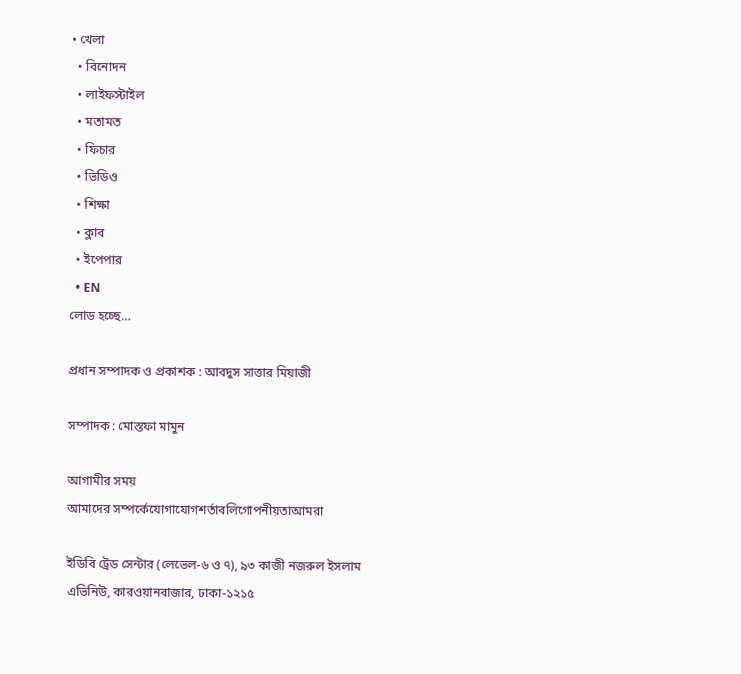• খেলা
  • বিনোদন
  • লাইফস্টাইল
  • মতামত
  • ফিচার
  • ভিডিও
  • শিক্ষা
  • ক্লাব
  • ইপেপার
  • EN
লোড হচ্ছে…

প্রধান সম্পাদক ও প্রকাশক : আবদুস সাত্তার মিয়াজী

সম্পাদক : মোস্তফা মামুন

আগামীর সময়
আমাদের সম্পর্কেযোগাযোগশর্তাবলিগোপনীয়তাআমরা

ইডিবি ট্রেড সেন্টার (লেভেল-৬ ও ৭), ৯৩ কাজী নজরুল ইসলাম এভিনিউ, কারওয়ানবাজার, ঢাকা-১২১৫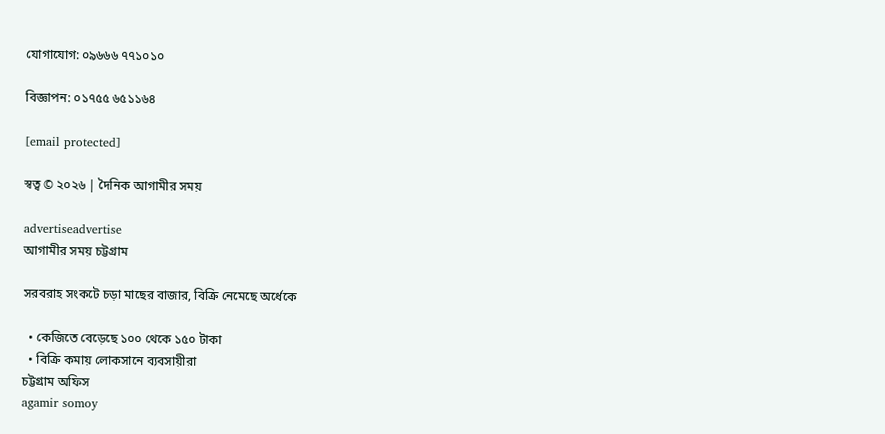যোগাযোগ: ০৯৬৬৬ ৭৭১০১০

বিজ্ঞাপন: ০১৭৫৫ ৬৫১১৬৪

[email protected]

স্বত্ব © ২০২৬ | দৈনিক আগামীর সময়

advertiseadvertise
আগামীর সময় চট্টগ্রাম

সরবরাহ সংকটে চড়া মাছের বাজার, বিক্রি নেমেছে অর্ধেকে

  • কেজিতে বেড়েছে ১০০ থেকে ১৫০ টাকা
  • বিক্রি কমায় লোকসানে ব্যবসায়ীরা
চট্টগ্রাম অফিস
agamir somoy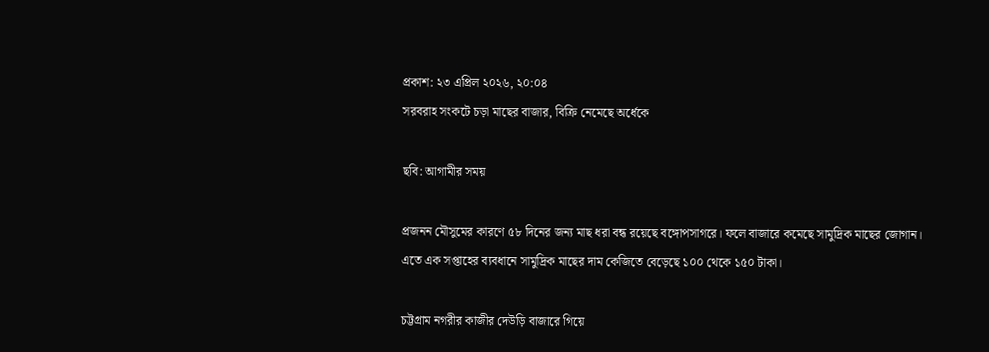প্রকাশ: ২৩ এপ্রিল ২০২৬, ২০:০৪
সরবরাহ সংকটে চড়া মাছের বাজার, বিক্রি নেমেছে অর্ধেকে

ছবি: আগামীর সময়

প্রজনন মৌসুমের কারণে ৫৮ দিনের জন্য মাছ ধরা বন্ধ রয়েছে বঙ্গোপসাগরে। ফলে বাজারে কমেছে সামুদ্রিক মাছের জোগান। এতে এক সপ্তাহের ব্যবধানে সামুদ্রিক মাছের দাম কেজিতে বেড়েছে ১০০ থেকে ১৫০ টাকা।

চট্টগ্রাম নগরীর কাজীর দেউড়ি বাজারে গিয়ে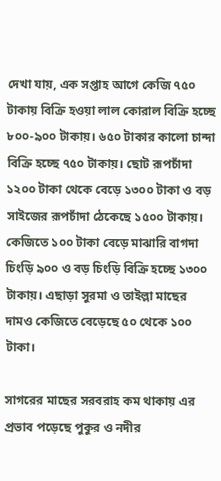দেখা যায়, এক সপ্তাহ আগে কেজি ৭৫০ টাকায় বিক্রি হওয়া লাল কোরাল বিক্রি হচ্ছে ৮০০-৯০০ টাকায়। ৬৫০ টাকার কালো চান্দা বিক্রি হচ্ছে ৭৫০ টাকায়। ছোট রূপচাঁদা ১২০০ টাকা থেকে বেড়ে ১৩০০ টাকা ও বড় সাইজের রূপচাঁদা ঠেকেছে ১৫০০ টাকায়। কেজিতে ১০০ টাকা বেড়ে মাঝারি বাগদা চিংড়ি ৯০০ ও বড় চিংড়ি বিক্রি হচ্ছে ১৩০০ টাকায়। এছাড়া সুরমা ও তাইল্লা মাছের দামও কেজিতে বেড়েছে ৫০ থেকে ১০০ টাকা।

সাগরের মাছের সরবরাহ কম থাকায় এর প্রভাব পড়েছে পুকুর ও নদীর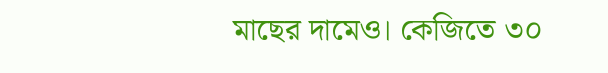মাছের দামেও। কেজিতে ৩০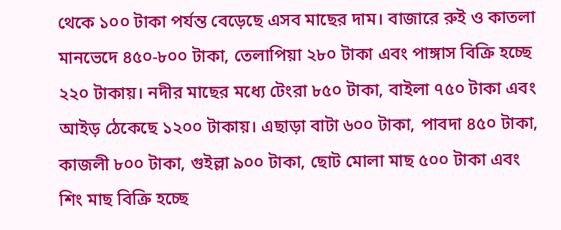থেকে ১০০ টাকা পর্যন্ত বেড়েছে এসব মাছের দাম। বাজারে রুই ও কাতলা মানভেদে ৪৫০-৮০০ টাকা, তেলাপিয়া ২৮০ টাকা এবং পাঙ্গাস বিক্রি হচ্ছে ২২০ টাকায়। নদীর মাছের মধ্যে টেংরা ৮৫০ টাকা, বাইলা ৭৫০ টাকা এবং আইড় ঠেকেছে ১২০০ টাকায়। এছাড়া বাটা ৬০০ টাকা, পাবদা ৪৫০ টাকা, কাজলী ৮০০ টাকা, গুইল্লা ৯০০ টাকা, ছোট মোলা মাছ ৫০০ টাকা এবং শিং মাছ বিক্রি হচ্ছে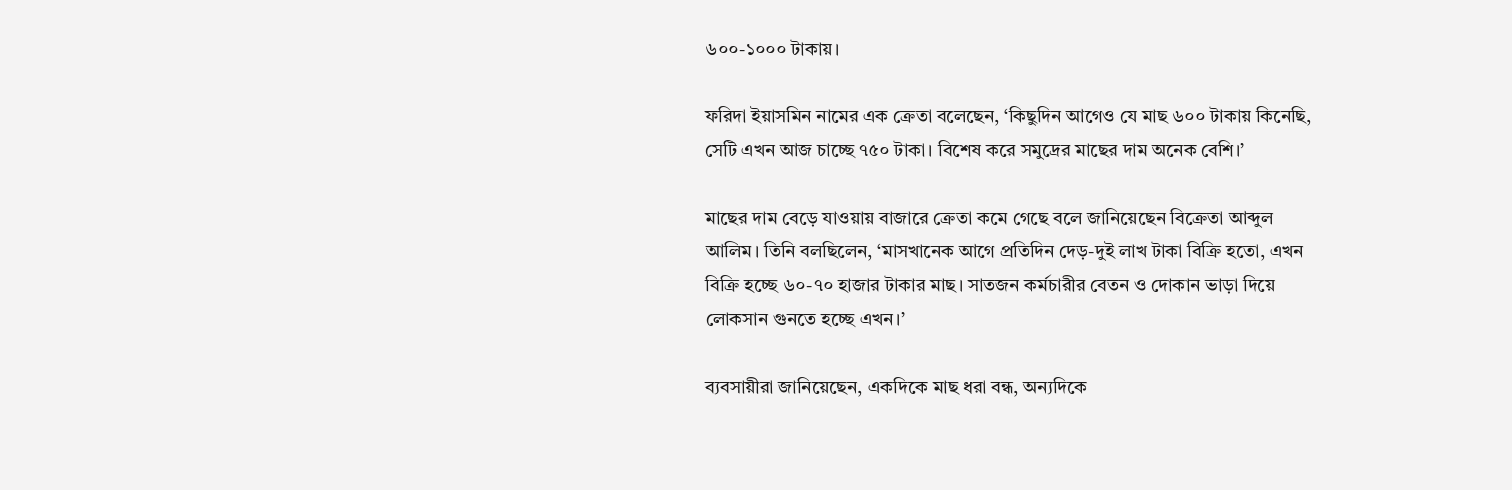৬০০-১০০০ টাকায়।

ফরিদা ইয়াসমিন নামের এক ক্রেতা বলেছেন, ‘কিছুদিন আগেও যে মাছ ৬০০ টাকায় কিনেছি, সেটি এখন আজ চাচ্ছে ৭৫০ টাকা। বিশেষ করে সমুদ্রের মাছের দাম অনেক বেশি।’

মাছের দাম বেড়ে যাওয়ায় বাজারে ক্রেতা কমে গেছে বলে জানিয়েছেন বিক্রেতা আব্দুল আলিম। তিনি বলছিলেন, ‘মাসখানেক আগে প্রতিদিন দেড়-দুই লাখ টাকা বিক্রি হতো, এখন বিক্রি হচ্ছে ৬০-৭০ হাজার টাকার মাছ। সাতজন কর্মচারীর বেতন ও দোকান ভাড়া দিয়ে লোকসান গুনতে হচ্ছে এখন।’

ব্যবসায়ীরা জানিয়েছেন, একদিকে মাছ ধরা বন্ধ, অন্যদিকে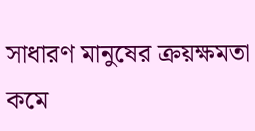সাধারণ মানুষের ক্রয়ক্ষমতা কমে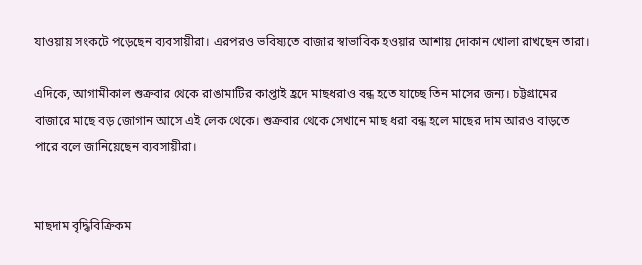যাওয়ায় সংকটে পড়েছেন ব্যবসায়ীরা। এরপরও ভবিষ্যতে বাজার স্বাভাবিক হওয়ার আশায় দোকান খোলা রাখছেন তারা।

এদিকে, আগামীকাল শুক্রবার থেকে রাঙামাটির কাপ্তাই হ্রদে মাছধরাও বন্ধ হতে যাচ্ছে তিন মাসের জন্য। চট্টগ্রামের বাজারে মাছে বড় জোগান আসে এই লেক থেকে। শুক্রবার থেকে সেখানে মাছ ধরা বন্ধ হলে মাছের দাম আরও বাড়তে পারে বলে জানিয়েছেন ব্যবসায়ীরা।


মাছদাম বৃদ্ধিবিক্রিকম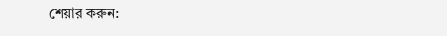শেয়ার করুন: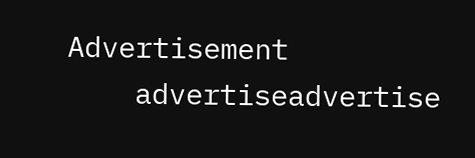Advertisement
    advertiseadvertise